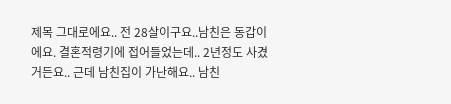제목 그대로에요.. 전 28살이구요..남친은 동갑이에요. 결혼적령기에 접어들었는데.. 2년정도 사겼거든요.. 근데 남친집이 가난해요.. 남친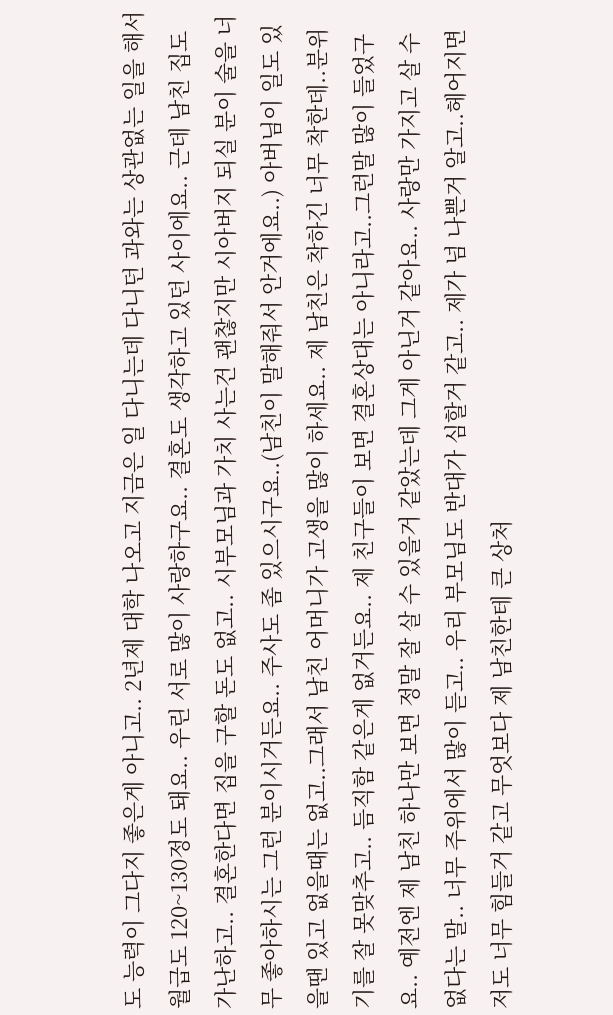도 능력이 그다지 좋은게 아니고.. 2년제 대학 나오고 지금은 일 다니는데 다니던 과와는 상관없는 일을 해서 월급도 120~130정도 돼요.. 우린 서로 많이 사랑하구요.. 결혼도 생각하고 있던 사이에요.. 근데 남친 집도 가난하고.. 결혼한다면 집을 구할 돈도 없고.. 시부모님과 가치 사는건 괜찮지만 시아버지 되실 분이 술을 너무 좋아하시는 그런 분이시거든요.. 주사도 좀 있으시구요..(남친이 말해줘서 안거에요..) 아버님이 일도 있을땐 있고 없을때는 없고..그래서 남친 어머니가 고생을 많이 하세요.. 제 남친은 착하긴 너무 착한데..분위기를 잘 못맞추고.. 듬직함 같은게 없거든요.. 제 친구들이 보면 결혼상대는 아니라고..그런말 많이 들었구요.. 예전엔 제 남친 하나만 보면 정말 잘 살 수 있을거 같았는데 그게 아닌거 같아요.. 사랑만 가지고 살 수 없다는 말.. 너무 주위에서 많이 듣고.. 우리 부모님도 반대가 심할거 같고.. 제가 넘 나쁜거 알고..헤어지면 저도 너무 힘들거 같고 무엇보다 제 남친한테 큰 상처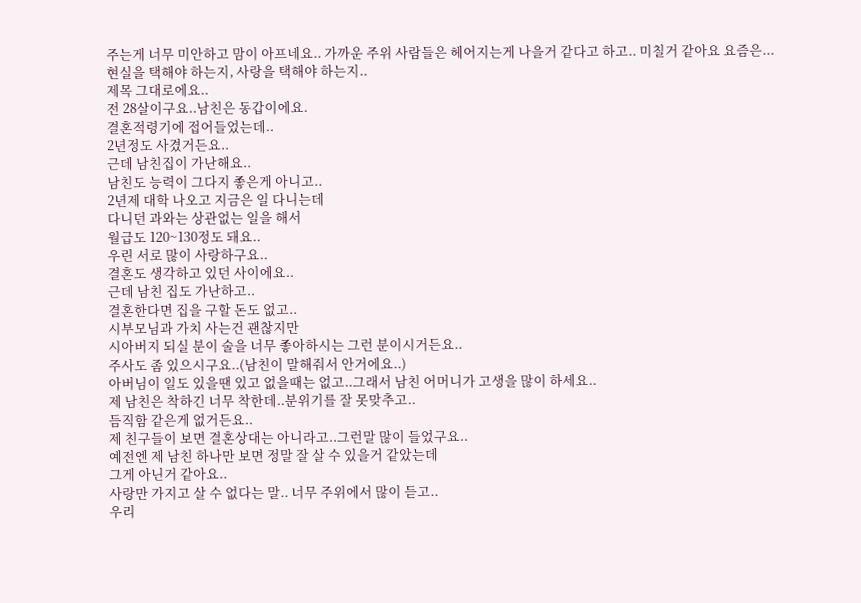주는게 너무 미안하고 맘이 아프네요.. 가까운 주위 사람들은 헤어지는게 나을거 같다고 하고.. 미칠거 같아요 요즘은...
현실을 택해야 하는지, 사랑을 택해야 하는지..
제목 그대로에요..
전 28살이구요..남친은 동갑이에요.
결혼적령기에 접어들었는데..
2년정도 사겼거든요..
근데 남친집이 가난해요..
남친도 능력이 그다지 좋은게 아니고..
2년제 대학 나오고 지금은 일 다니는데
다니던 과와는 상관없는 일을 해서
월급도 120~130정도 돼요..
우린 서로 많이 사랑하구요..
결혼도 생각하고 있던 사이에요..
근데 남친 집도 가난하고..
결혼한다면 집을 구할 돈도 없고..
시부모님과 가치 사는건 괜찮지만
시아버지 되실 분이 술을 너무 좋아하시는 그런 분이시거든요..
주사도 좀 있으시구요..(남친이 말해줘서 안거에요..)
아버님이 일도 있을땐 있고 없을때는 없고..그래서 남친 어머니가 고생을 많이 하세요..
제 남친은 착하긴 너무 착한데..분위기를 잘 못맞추고..
듬직함 같은게 없거든요..
제 친구들이 보면 결혼상대는 아니라고..그런말 많이 들었구요..
예전엔 제 남친 하나만 보면 정말 잘 살 수 있을거 같았는데
그게 아닌거 같아요..
사랑만 가지고 살 수 없다는 말.. 너무 주위에서 많이 듣고..
우리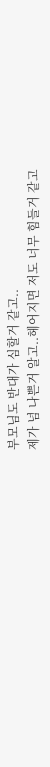부모님도 반대가 심할거 같고..
제가 넘 나쁜거 알고..헤어지면 저도 너무 힘들거 같고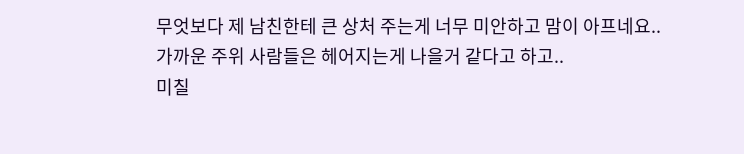무엇보다 제 남친한테 큰 상처 주는게 너무 미안하고 맘이 아프네요..
가까운 주위 사람들은 헤어지는게 나을거 같다고 하고..
미칠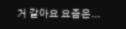거 같아요 요즘은...